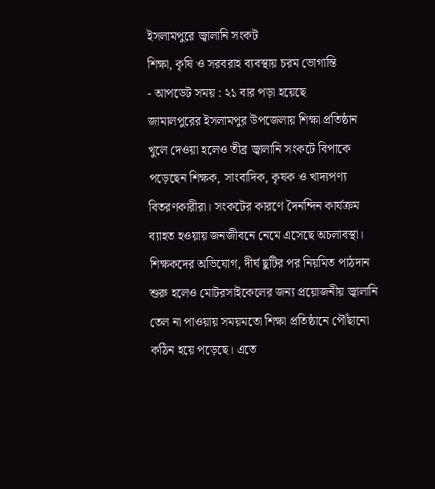ইসলামপুরে জ্বালানি সংকট
শিক্ষা, কৃষি ও সরবরাহ ব্যবস্থায় চরম ভোগান্তি
- আপডেট সময় : ২১ বার পড়া হয়েছে
জামালপুরের ইসলামপুর উপজেলায় শিক্ষা প্রতিষ্ঠান খুলে দেওয়া হলেও তীব্র জ্বালানি সংকটে বিপাকে পড়েছেন শিক্ষক, সাংবাদিক, কৃষক ও খাদ্যপণ্য বিতরণকারীরা। সংকটের কারণে দৈনন্দিন কার্যক্রম ব্যাহত হওয়ায় জনজীবনে নেমে এসেছে অচলাবস্থা।
শিক্ষকদের অভিযোগ, দীর্ঘ ছুটির পর নিয়মিত পাঠদান শুরু হলেও মোটরসাইকেলের জন্য প্রয়োজনীয় জ্বালানি তেল না পাওয়ায় সময়মতো শিক্ষা প্রতিষ্ঠানে পৌঁছানো কঠিন হয়ে পড়েছে। এতে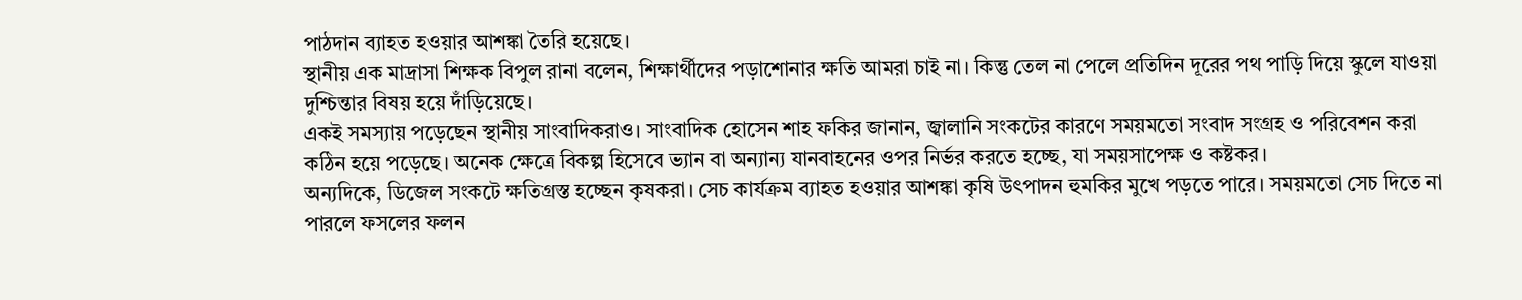পাঠদান ব্যাহত হওয়ার আশঙ্কা তৈরি হয়েছে।
স্থানীয় এক মাদ্রাসা শিক্ষক বিপুল রানা বলেন, শিক্ষার্থীদের পড়াশোনার ক্ষতি আমরা চাই না। কিন্তু তেল না পেলে প্রতিদিন দূরের পথ পাড়ি দিয়ে স্কুলে যাওয়া দুশ্চিন্তার বিষয় হয়ে দাঁড়িয়েছে।
একই সমস্যায় পড়েছেন স্থানীয় সাংবাদিকরাও। সাংবাদিক হোসেন শাহ ফকির জানান, জ্বালানি সংকটের কারণে সময়মতো সংবাদ সংগ্রহ ও পরিবেশন করা কঠিন হয়ে পড়েছে। অনেক ক্ষেত্রে বিকল্প হিসেবে ভ্যান বা অন্যান্য যানবাহনের ওপর নির্ভর করতে হচ্ছে, যা সময়সাপেক্ষ ও কষ্টকর।
অন্যদিকে, ডিজেল সংকটে ক্ষতিগ্রস্ত হচ্ছেন কৃষকরা। সেচ কার্যক্রম ব্যাহত হওয়ার আশঙ্কা কৃষি উৎপাদন হুমকির মুখে পড়তে পারে। সময়মতো সেচ দিতে না পারলে ফসলের ফলন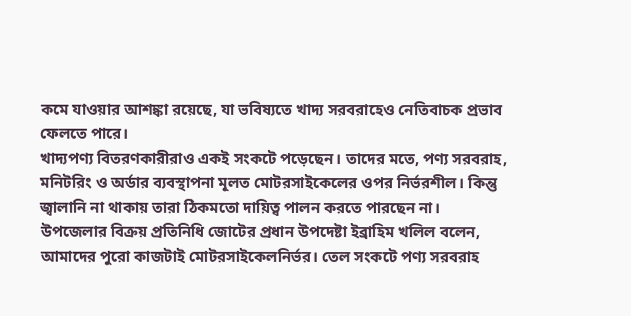কমে যাওয়ার আশঙ্কা রয়েছে, যা ভবিষ্যতে খাদ্য সরবরাহেও নেতিবাচক প্রভাব ফেলতে পারে।
খাদ্যপণ্য বিতরণকারীরাও একই সংকটে পড়েছেন। তাদের মতে, পণ্য সরবরাহ, মনিটরিং ও অর্ডার ব্যবস্থাপনা মূলত মোটরসাইকেলের ওপর নির্ভরশীল। কিন্তু জ্বালানি না থাকায় তারা ঠিকমতো দায়িত্ব পালন করতে পারছেন না।
উপজেলার বিক্রয় প্রতিনিধি জোটের প্রধান উপদেষ্টা ইব্রাহিম খলিল বলেন, আমাদের পুরো কাজটাই মোটরসাইকেলনির্ভর। তেল সংকটে পণ্য সরবরাহ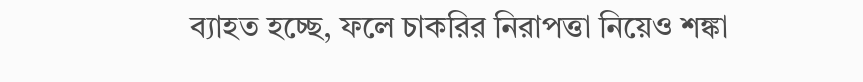ব্যাহত হচ্ছে, ফলে চাকরির নিরাপত্তা নিয়েও শঙ্কা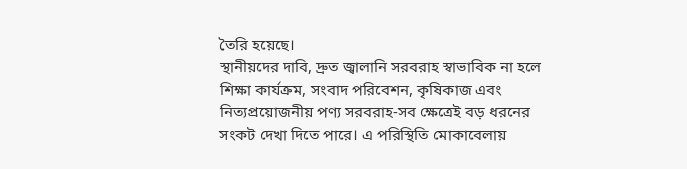তৈরি হয়েছে।
স্থানীয়দের দাবি, দ্রুত জ্বালানি সরবরাহ স্বাভাবিক না হলে শিক্ষা কার্যক্রম, সংবাদ পরিবেশন, কৃষিকাজ এবং নিত্যপ্রয়োজনীয় পণ্য সরবরাহ-সব ক্ষেত্রেই বড় ধরনের সংকট দেখা দিতে পারে। এ পরিস্থিতি মোকাবেলায়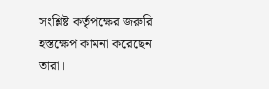সংশ্লিষ্ট কর্তৃপক্ষের জরুরি হস্তক্ষেপ কামনা করেছেন তারা।